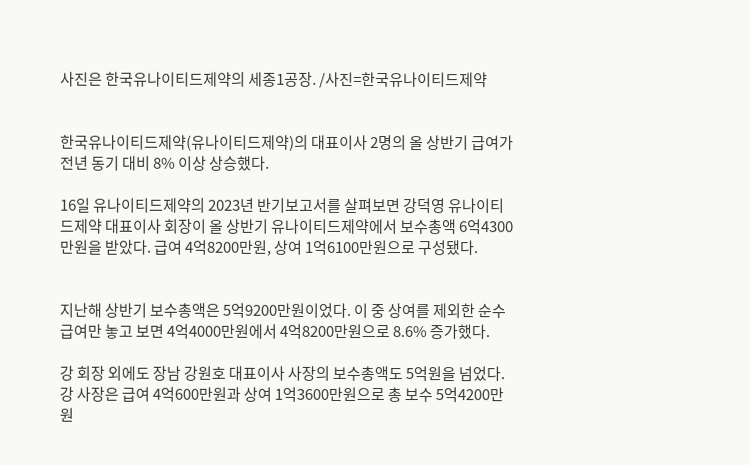사진은 한국유나이티드제약의 세종1공장. /사진=한국유나이티드제약


한국유나이티드제약(유나이티드제약)의 대표이사 2명의 올 상반기 급여가 전년 동기 대비 8% 이상 상승했다.

16일 유나이티드제약의 2023년 반기보고서를 살펴보면 강덕영 유나이티드제약 대표이사 회장이 올 상반기 유나이티드제약에서 보수총액 6억4300만원을 받았다. 급여 4억8200만원, 상여 1억6100만원으로 구성됐다.


지난해 상반기 보수총액은 5억9200만원이었다. 이 중 상여를 제외한 순수 급여만 놓고 보면 4억4000만원에서 4억8200만원으로 8.6% 증가했다.

강 회장 외에도 장남 강원호 대표이사 사장의 보수총액도 5억원을 넘었다. 강 사장은 급여 4억600만원과 상여 1억3600만원으로 총 보수 5억4200만원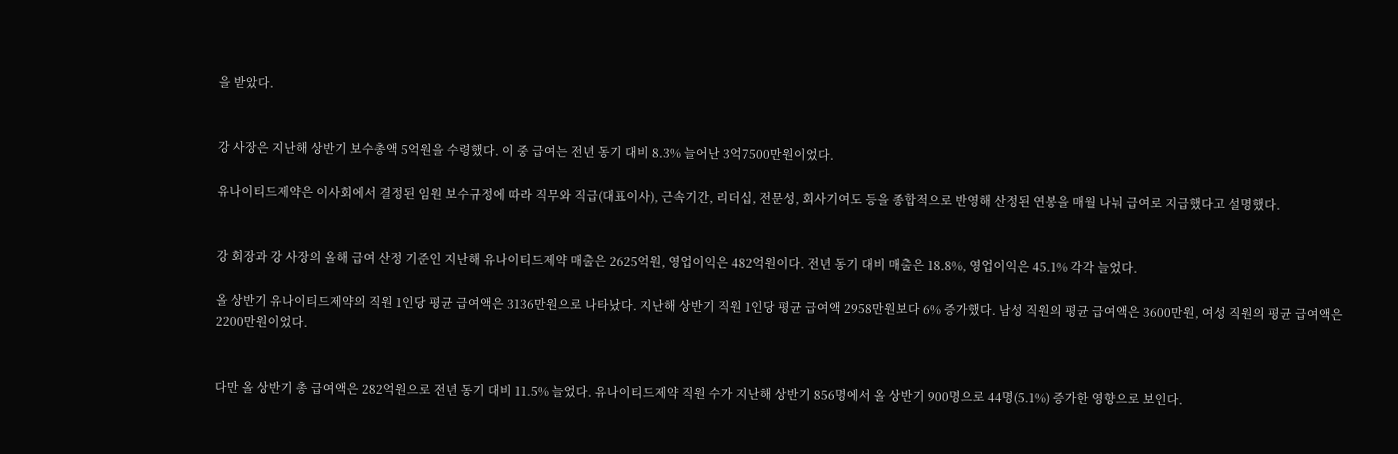을 받았다.


강 사장은 지난해 상반기 보수총액 5억원을 수령했다. 이 중 급여는 전년 동기 대비 8.3% 늘어난 3억7500만원이었다.

유나이티드제약은 이사회에서 결정된 임원 보수규정에 따라 직무와 직급(대표이사), 근속기간, 리더십, 전문성, 회사기여도 등을 종합적으로 반영해 산정된 연봉을 매월 나눠 급여로 지급했다고 설명했다.


강 회장과 강 사장의 올해 급여 산정 기준인 지난해 유나이티드제약 매출은 2625억원, 영업이익은 482억원이다. 전년 동기 대비 매출은 18.8%, 영업이익은 45.1% 각각 늘었다.

올 상반기 유나이티드제약의 직원 1인당 평균 급여액은 3136만원으로 나타났다. 지난해 상반기 직원 1인당 평균 급여액 2958만원보다 6% 증가했다. 남성 직원의 평균 급여액은 3600만원, 여성 직원의 평균 급여액은 2200만원이었다.


다만 올 상반기 총 급여액은 282억원으로 전년 동기 대비 11.5% 늘었다. 유나이티드제약 직원 수가 지난해 상반기 856명에서 올 상반기 900명으로 44명(5.1%) 증가한 영향으로 보인다.